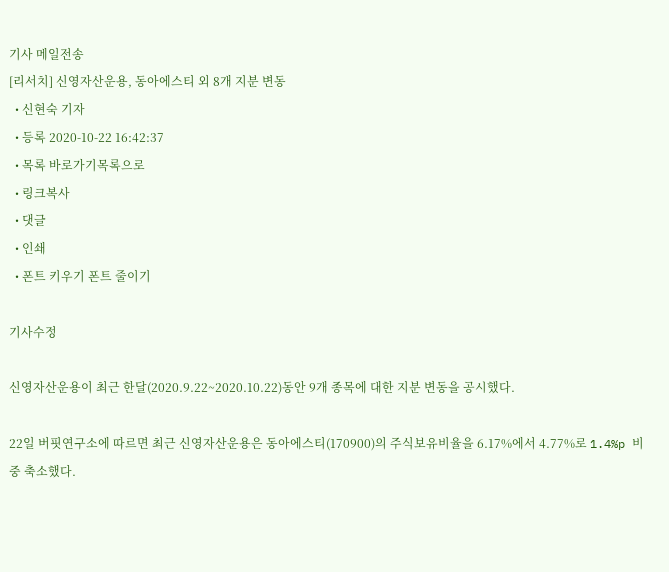기사 메일전송
[리서치] 신영자산운용, 동아에스티 외 8개 지분 변동
  • 신현숙 기자
  • 등록 2020-10-22 16:42:37
  • 목록 바로가기목록으로
  • 링크복사
  • 댓글
  • 인쇄
  • 폰트 키우기 폰트 줄이기

기사수정

신영자산운용이 최근 한달(2020.9.22~2020.10.22)동안 9개 종목에 대한 지분 변동을 공시했다.

22일 버핏연구소에 따르면 최근 신영자산운용은 동아에스티(170900)의 주식보유비율을 6.17%에서 4.77%로 1.4%p 비중 축소했다.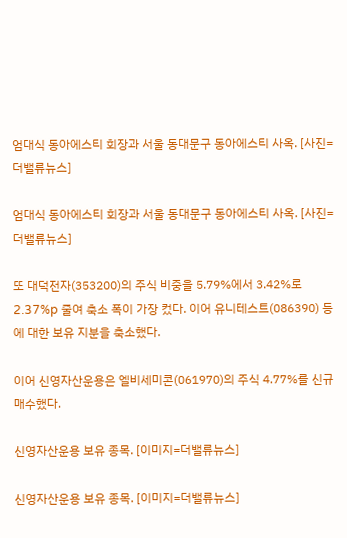엄대식 동아에스티 회장과 서울 동대문구 동아에스티 사옥. [사진=더밸류뉴스]

엄대식 동아에스티 회장과 서울 동대문구 동아에스티 사옥. [사진=더밸류뉴스]

또 대덕전자(353200)의 주식 비중을 5.79%에서 3.42%로 2.37%p 줄여 축소 폭이 가장 컸다. 이어 유니테스트(086390) 등에 대한 보유 지분을 축소했다.

이어 신영자산운용은 엘비세미콘(061970)의 주식 4.77%를 신규 매수했다.

신영자산운용 보유 종목. [이미지=더밸류뉴스]

신영자산운용 보유 종목. [이미지=더밸류뉴스]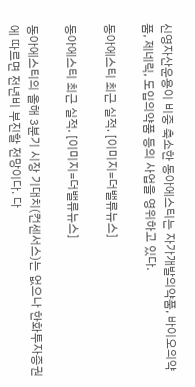신영자산운용이 비중 축소한 동아에스티는 자가개발의약품, 바이오의약품, 제네릭, 도입의약품 등의 사업을 영위하고 있다.

동아에스티 최근 실적. [이미지=더밸류뉴스]

동아에스티 최근 실적. [이미지=더밸류뉴스]

동아에스티의 올해 3분기 시장 기대치(컨센서스)는 없으나 한화투자증권에 따르면 전년비 부진할 전망이다. 다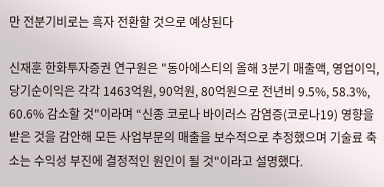만 전분기비로는 흑자 전환할 것으로 예상된다

신재훈 한화투자증권 연구원은 "동아에스티의 올해 3분기 매출액, 영업이익, 당기순이익은 각각 1463억원, 90억원, 80억원으로 전년비 9.5%, 58.3%, 60.6% 감소할 것"이라며 “신종 코로나 바이러스 감염증(코로나19) 영향을 받은 것을 감안해 모든 사업부문의 매출을 보수적으로 추정했으며 기술료 축소는 수익성 부진에 결정적인 원인이 될 것"이라고 설명했다.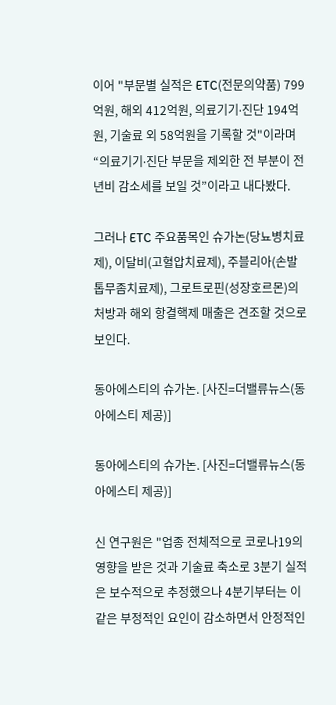이어 "부문별 실적은 ETC(전문의약품) 799억원, 해외 412억원, 의료기기∙진단 194억원, 기술료 외 58억원을 기록할 것"이라며 “의료기기∙진단 부문을 제외한 전 부분이 전년비 감소세를 보일 것”이라고 내다봤다.

그러나 ETC 주요품목인 슈가논(당뇨병치료제), 이달비(고혈압치료제), 주블리아(손발톱무좀치료제), 그로트로핀(성장호르몬)의 처방과 해외 항결핵제 매출은 견조할 것으로 보인다.

동아에스티의 슈가논. [사진=더밸류뉴스(동아에스티 제공)]

동아에스티의 슈가논. [사진=더밸류뉴스(동아에스티 제공)]

신 연구원은 "업종 전체적으로 코로나19의 영향을 받은 것과 기술료 축소로 3분기 실적은 보수적으로 추정했으나 4분기부터는 이 같은 부정적인 요인이 감소하면서 안정적인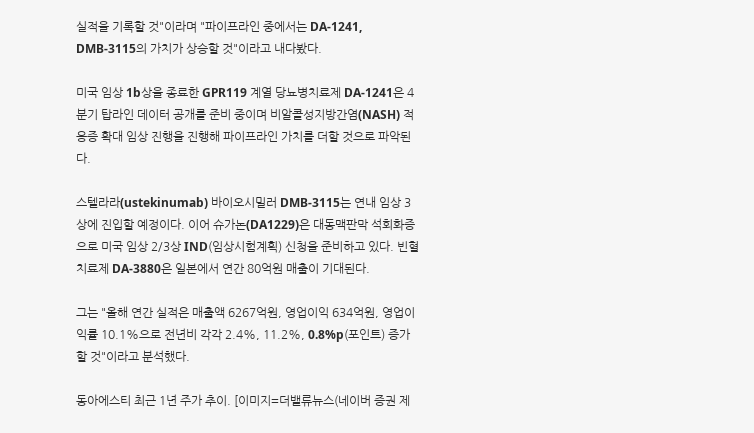실적을 기록할 것"이라며 "파이프라인 중에서는 DA-1241, DMB-3115의 가치가 상승할 것"이라고 내다봤다.

미국 임상 1b상을 종료한 GPR119 계열 당뇨병치료제 DA-1241은 4분기 탑라인 데이터 공개를 준비 중이며 비알콜성지방간염(NASH) 적응증 확대 임상 진행을 진행해 파이프라인 가치를 더할 것으로 파악된다.

스텔라라(ustekinumab) 바이오시밀러 DMB-3115는 연내 임상 3상에 진입할 예정이다. 이어 슈가논(DA1229)은 대동맥판막 석회화증으로 미국 임상 2/3상 IND(임상시험계획) 신청을 준비하고 있다. 빈혈치료제 DA-3880은 일본에서 연간 80억원 매출이 기대된다.

그는 "올해 연간 실적은 매출액 6267억원, 영업이익 634억원, 영업이익률 10.1%으로 전년비 각각 2.4%, 11.2%, 0.8%p(포인트) 증가할 것"이라고 분석했다.

동아에스티 최근 1년 주가 추이. [이미지=더밸류뉴스(네이버 증권 제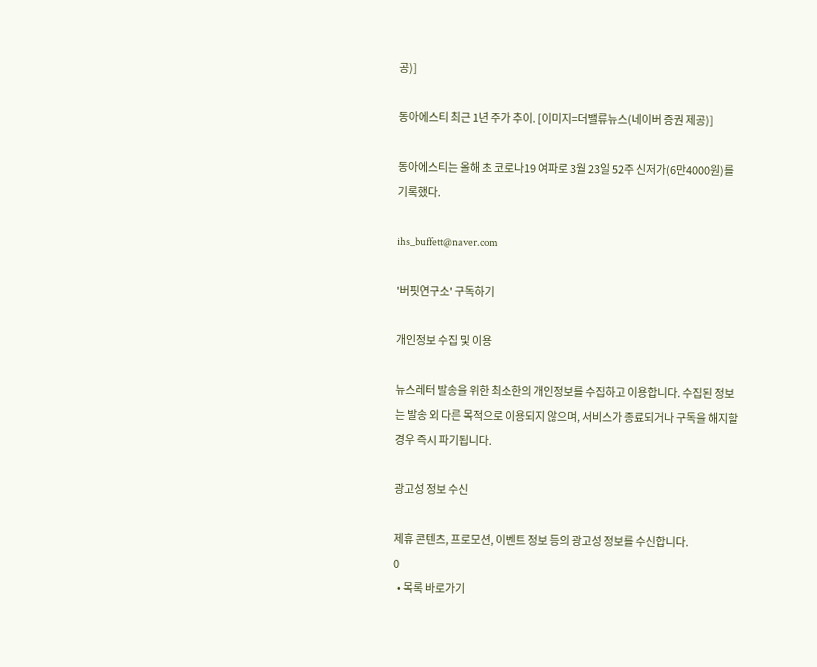공)]

동아에스티 최근 1년 주가 추이. [이미지=더밸류뉴스(네이버 증권 제공)]

동아에스티는 올해 초 코로나19 여파로 3월 23일 52주 신저가(6만4000원)를 기록했다.

ihs_buffett@naver.com

'버핏연구소' 구독하기

개인정보 수집 및 이용

뉴스레터 발송을 위한 최소한의 개인정보를 수집하고 이용합니다. 수집된 정보는 발송 외 다른 목적으로 이용되지 않으며, 서비스가 종료되거나 구독을 해지할 경우 즉시 파기됩니다.

광고성 정보 수신

제휴 콘텐츠, 프로모션, 이벤트 정보 등의 광고성 정보를 수신합니다.
0
  • 목록 바로가기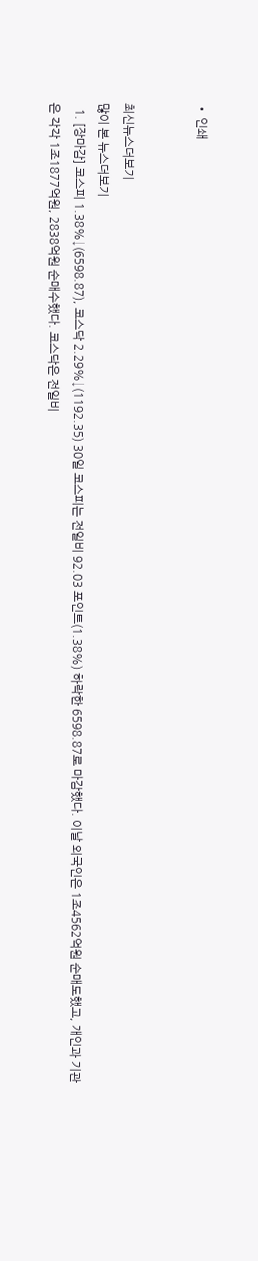• 인쇄


최신뉴스더보기
많이 본 뉴스더보기
  1. [장마감] 코스피 1.38%↓(6598.87), 코스닥 2.29%↓(1192.35) 30일 코스피는 전일비 92.03 포인트(1.38%) 하락한 6598.87로 마감했다. 이날 외국인은 1조4562억원 순매도했고, 개인과 기관은 각각 1조1877억원, 2838억원 순매수했다. 코스닥은 전일비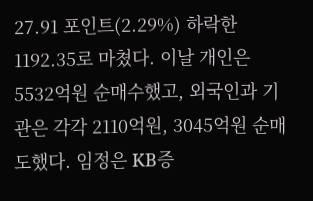27.91 포인트(2.29%) 하락한 1192.35로 마쳤다. 이날 개인은 5532억원 순매수했고, 외국인과 기관은 각각 2110억원, 3045억원 순매도했다. 임정은 KB증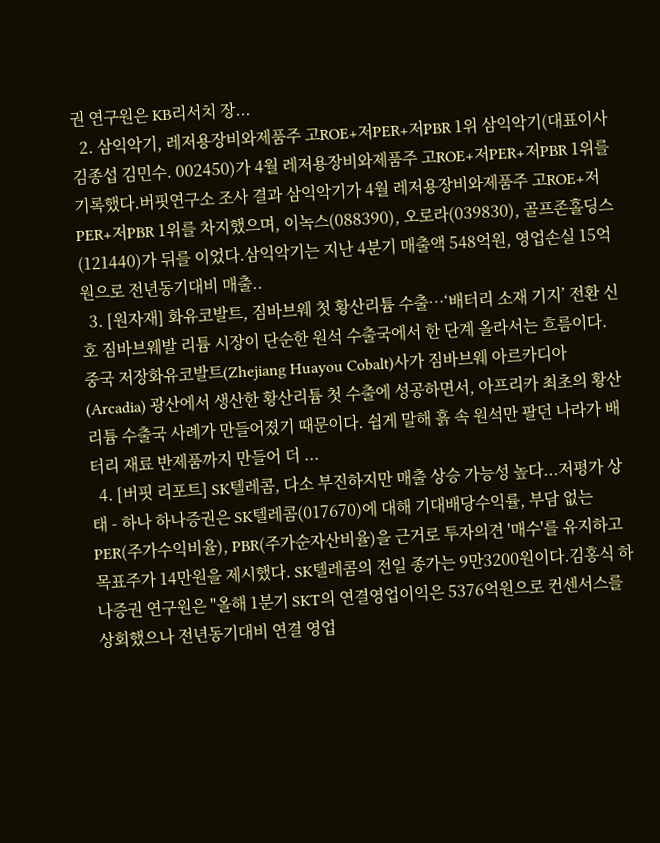권 연구원은 KB리서치 장...
  2. 삼익악기, 레저용장비와제품주 고ROE+저PER+저PBR 1위 삼익악기(대표이사 김종섭 김민수. 002450)가 4월 레저용장비와제품주 고ROE+저PER+저PBR 1위를 기록했다.버핏연구소 조사 결과 삼익악기가 4월 레저용장비와제품주 고ROE+저PER+저PBR 1위를 차지했으며, 이녹스(088390), 오로라(039830), 골프존홀딩스(121440)가 뒤를 이었다.삼익악기는 지난 4분기 매출액 548억원, 영업손실 15억원으로 전년동기대비 매출..
  3. [원자재] 화유코발트, 짐바브웨 첫 황산리튬 수출…‘배터리 소재 기지’ 전환 신호 짐바브웨발 리튬 시장이 단순한 원석 수출국에서 한 단계 올라서는 흐름이다. 중국 저장화유코발트(Zhejiang Huayou Cobalt)사가 짐바브웨 아르카디아(Arcadia) 광산에서 생산한 황산리튬 첫 수출에 성공하면서, 아프리카 최초의 황산리튬 수출국 사례가 만들어졌기 때문이다. 쉽게 말해 흙 속 원석만 팔던 나라가 배터리 재료 반제품까지 만들어 더 ...
  4. [버핏 리포트] SK텔레콤, 다소 부진하지만 매출 상승 가능성 높다...저평가 상태 - 하나 하나증권은 SK텔레콤(017670)에 대해 기대배당수익률, 부담 없는PER(주가수익비율), PBR(주가순자산비율)을 근거로 투자의견 '매수'를 유지하고 목표주가 14만원을 제시했다. SK텔레콤의 전일 종가는 9만3200원이다.김홍식 하나증권 연구원은 "올해 1분기 SKT의 연결영업이익은 5376억원으로 컨센서스를 상회했으나 전년동기대비 연결 영업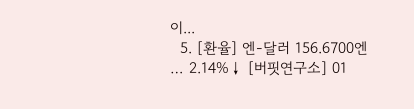이...
  5. [환율] 엔-달러 156.6700엔 … 2.14%↓ [버핏연구소] 01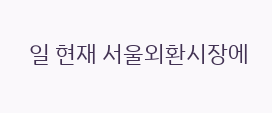일 현재 서울외환시장에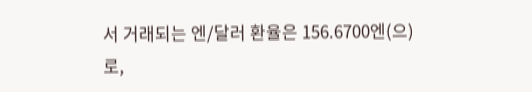서 거래되는 엔/달러 환율은 156.6700엔(으)로,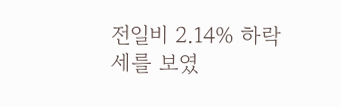전일비 2.14% 하락세를 보였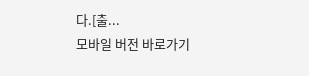다.[출...
모바일 버전 바로가기